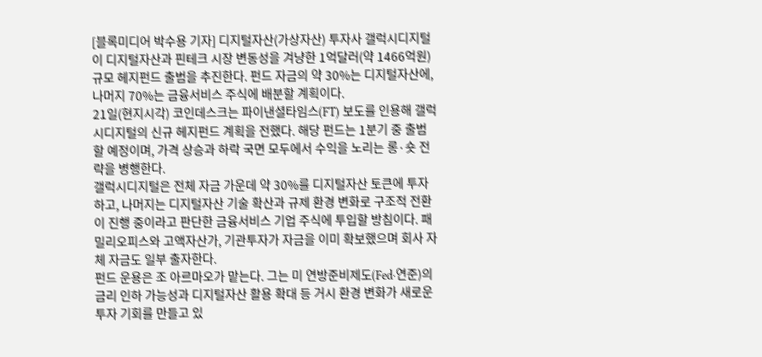[블록미디어 박수용 기자] 디지털자산(가상자산) 투자사 갤럭시디지털이 디지털자산과 핀테크 시장 변동성을 겨냥한 1억달러(약 1466억원) 규모 헤지펀드 출범을 추진한다. 펀드 자금의 약 30%는 디지털자산에, 나머지 70%는 금융서비스 주식에 배분할 계획이다.
21일(현지시각) 코인데스크는 파이낸셜타임스(FT) 보도를 인용해 갤럭시디지털의 신규 헤지펀드 계획을 전했다. 해당 펀드는 1분기 중 출범할 예정이며, 가격 상승과 하락 국면 모두에서 수익을 노리는 롱·숏 전략을 병행한다.
갤럭시디지털은 전체 자금 가운데 약 30%를 디지털자산 토큰에 투자하고, 나머지는 디지털자산 기술 확산과 규제 환경 변화로 구조적 전환이 진행 중이라고 판단한 금융서비스 기업 주식에 투입할 방침이다. 패밀리오피스와 고액자산가, 기관투자가 자금을 이미 확보했으며 회사 자체 자금도 일부 출자한다.
펀드 운용은 조 아르마오가 맡는다. 그는 미 연방준비제도(Fed·연준)의 금리 인하 가능성과 디지털자산 활용 확대 등 거시 환경 변화가 새로운 투자 기회를 만들고 있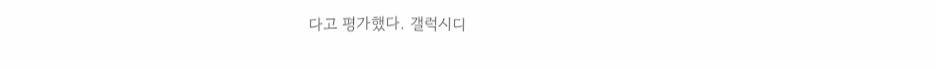다고 평가했다. 갤럭시디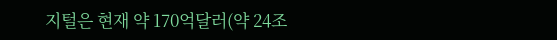지털은 현재 약 170억달러(약 24조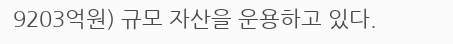9203억원) 규모 자산을 운용하고 있다.